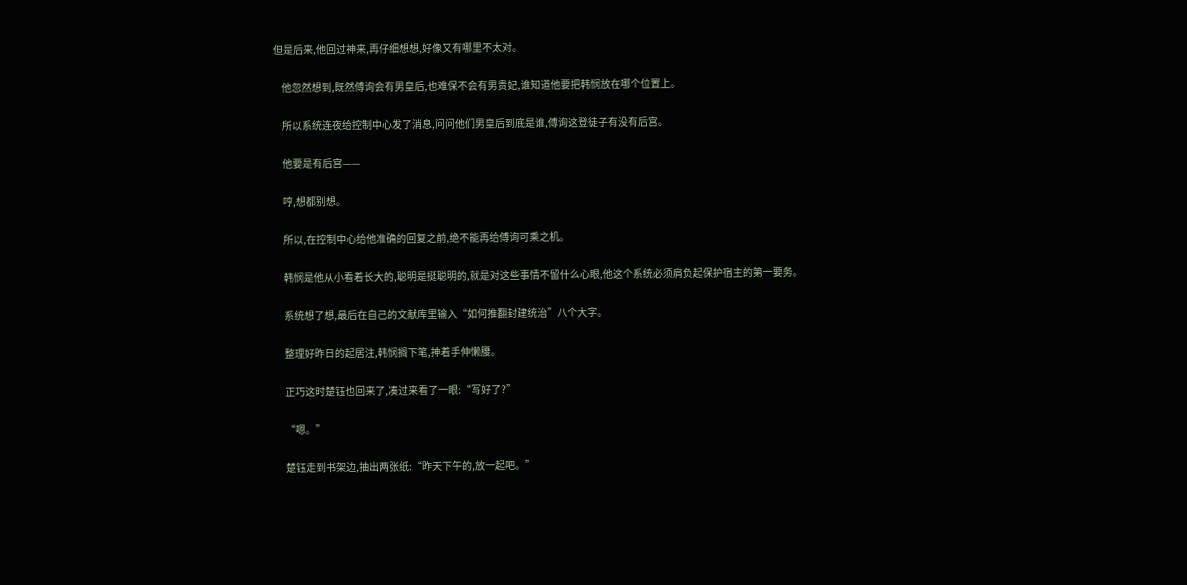但是后来,他回过神来,再仔细想想,好像又有哪里不太对。

    他忽然想到,既然傅询会有男皇后,也难保不会有男贵妃,谁知道他要把韩悯放在哪个位置上。

    所以系统连夜给控制中心发了消息,问问他们男皇后到底是谁,傅询这登徒子有没有后宫。

    他要是有后宫——

    哼,想都别想。

    所以,在控制中心给他准确的回复之前,绝不能再给傅询可乘之机。

    韩悯是他从小看着长大的,聪明是挺聪明的,就是对这些事情不留什么心眼,他这个系统必须肩负起保护宿主的第一要务。

    系统想了想,最后在自己的文献库里输入“如何推翻封建统治”八个大字。

    整理好昨日的起居注,韩悯搁下笔,抻着手伸懒腰。

    正巧这时楚钰也回来了,凑过来看了一眼:“写好了?”

    “嗯。”

    楚钰走到书架边,抽出两张纸:“昨天下午的,放一起吧。”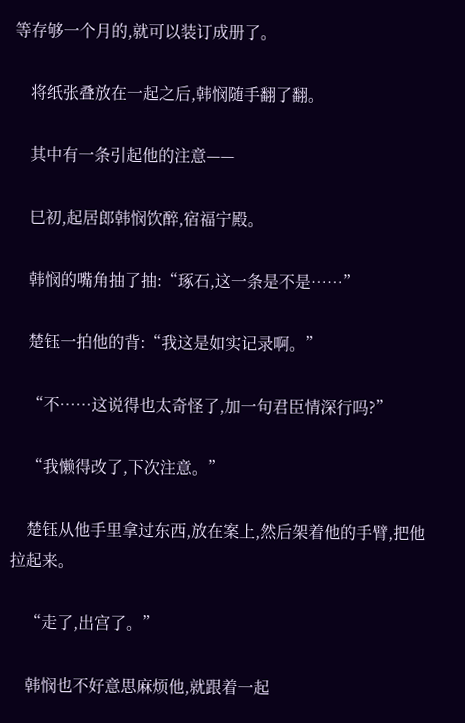等存够一个月的,就可以装订成册了。

    将纸张叠放在一起之后,韩悯随手翻了翻。

    其中有一条引起他的注意——

    巳初,起居郎韩悯饮醉,宿福宁殿。

    韩悯的嘴角抽了抽:“琢石,这一条是不是……”

    楚钰一拍他的背:“我这是如实记录啊。”

    “不……这说得也太奇怪了,加一句君臣情深行吗?”

    “我懒得改了,下次注意。”

    楚钰从他手里拿过东西,放在案上,然后架着他的手臂,把他拉起来。

    “走了,出宫了。”

    韩悯也不好意思麻烦他,就跟着一起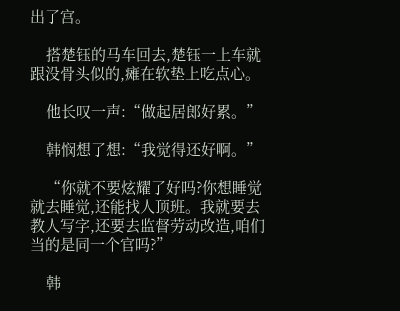出了宫。

    搭楚钰的马车回去,楚钰一上车就跟没骨头似的,瘫在软垫上吃点心。

    他长叹一声:“做起居郎好累。”

    韩悯想了想:“我觉得还好啊。”

    “你就不要炫耀了好吗?你想睡觉就去睡觉,还能找人顶班。我就要去教人写字,还要去监督劳动改造,咱们当的是同一个官吗?”

    韩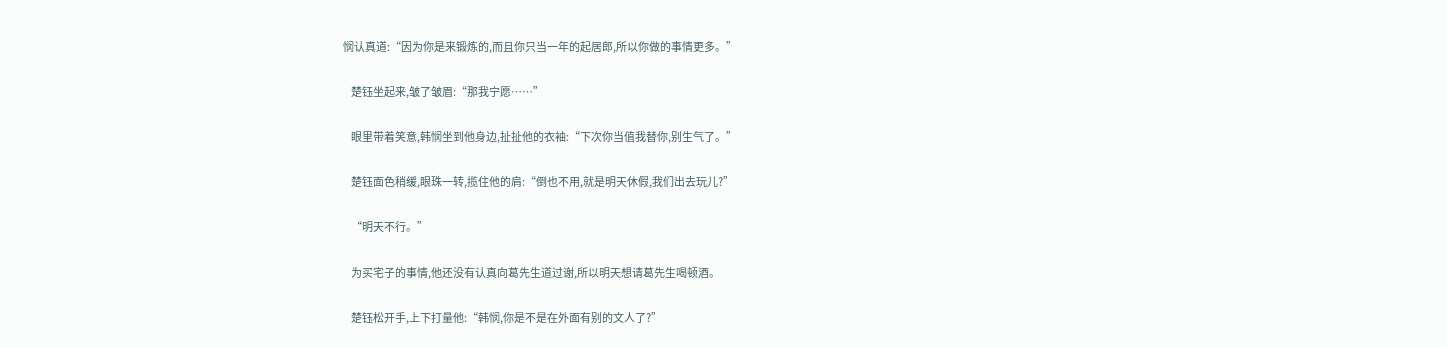悯认真道:“因为你是来锻炼的,而且你只当一年的起居郎,所以你做的事情更多。”

    楚钰坐起来,皱了皱眉:“那我宁愿……”

    眼里带着笑意,韩悯坐到他身边,扯扯他的衣袖:“下次你当值我替你,别生气了。”

    楚钰面色稍缓,眼珠一转,揽住他的肩:“倒也不用,就是明天休假,我们出去玩儿?”

    “明天不行。”

    为买宅子的事情,他还没有认真向葛先生道过谢,所以明天想请葛先生喝顿酒。

    楚钰松开手,上下打量他:“韩悯,你是不是在外面有别的文人了?”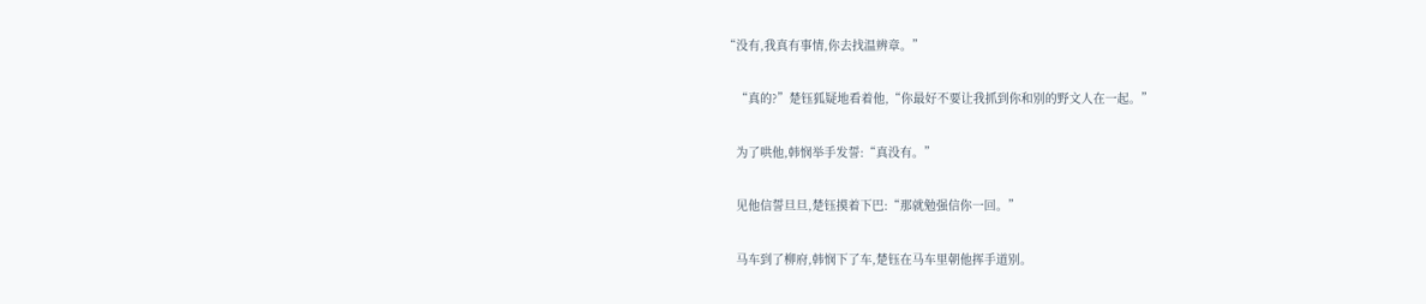“没有,我真有事情,你去找温辨章。”

    “真的?”楚钰狐疑地看着他,“你最好不要让我抓到你和别的野文人在一起。”

    为了哄他,韩悯举手发誓:“真没有。”

    见他信誓旦旦,楚钰摸着下巴:“那就勉强信你一回。”

    马车到了柳府,韩悯下了车,楚钰在马车里朝他挥手道别。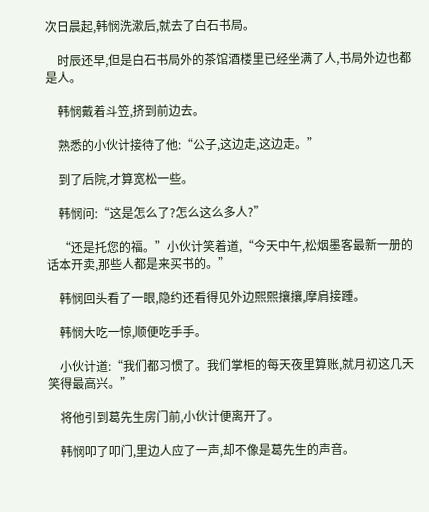次日晨起,韩悯洗漱后,就去了白石书局。

    时辰还早,但是白石书局外的茶馆酒楼里已经坐满了人,书局外边也都是人。

    韩悯戴着斗笠,挤到前边去。

    熟悉的小伙计接待了他:“公子,这边走,这边走。”

    到了后院,才算宽松一些。

    韩悯问:“这是怎么了?怎么这么多人?”

    “还是托您的福。”小伙计笑着道,“今天中午,松烟墨客最新一册的话本开卖,那些人都是来买书的。”

    韩悯回头看了一眼,隐约还看得见外边熙熙攘攘,摩肩接踵。

    韩悯大吃一惊,顺便吃手手。

    小伙计道:“我们都习惯了。我们掌柜的每天夜里算账,就月初这几天笑得最高兴。”

    将他引到葛先生房门前,小伙计便离开了。

    韩悯叩了叩门,里边人应了一声,却不像是葛先生的声音。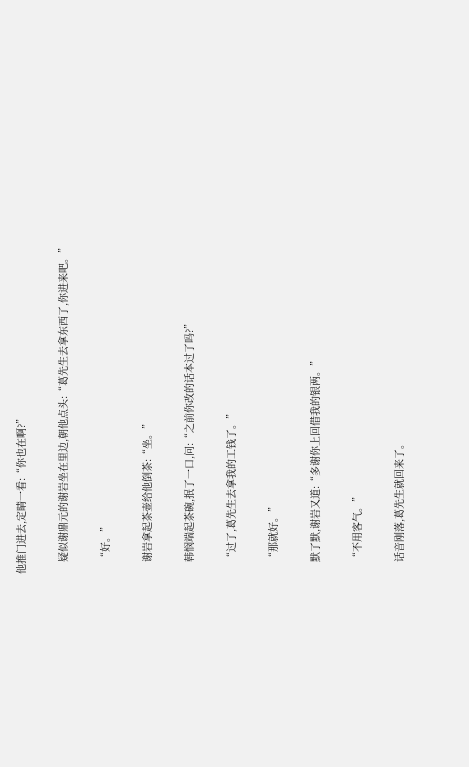他推门进去,定睛一看:“你也在啊?”

    疑似谢鼎元的谢岩坐在里边,朝他点头:“葛先生去拿东西了,你进来吧。”

    “好。”

    谢岩拿起茶壶给他倒茶:“坐。”

    韩悯端起茶碗,抿了一口,问:“之前你改的话本过了吗?”

    “过了,葛先生去拿我的工钱了。”

    “那就好。”

    默了默,谢岩又道:“多谢你上回借我的银两。”

    “不用客气。”

    话音刚落,葛先生就回来了。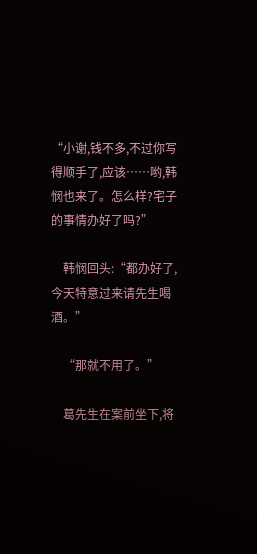“小谢,钱不多,不过你写得顺手了,应该……哟,韩悯也来了。怎么样?宅子的事情办好了吗?”

    韩悯回头:“都办好了,今天特意过来请先生喝酒。”

    “那就不用了。”

    葛先生在案前坐下,将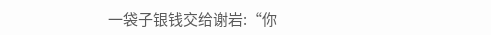一袋子银钱交给谢岩:“你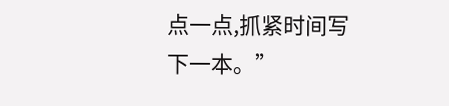点一点,抓紧时间写下一本。”